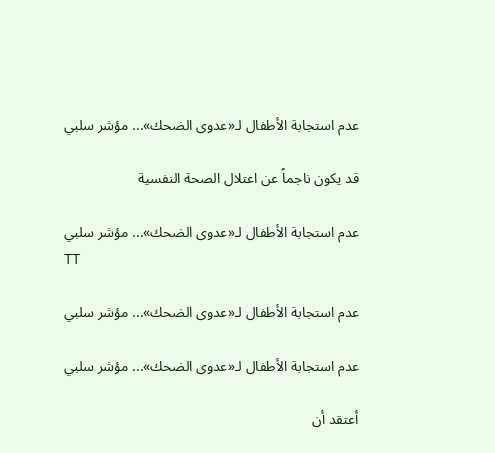عدم استجابة الأطفال لـ«عدوى الضحك»... مؤشر سلبي

قد يكون ناجماً عن اعتلال الصحة النفسية

عدم استجابة الأطفال لـ«عدوى الضحك»... مؤشر سلبي
TT

عدم استجابة الأطفال لـ«عدوى الضحك»... مؤشر سلبي

عدم استجابة الأطفال لـ«عدوى الضحك»... مؤشر سلبي

أعتقد أن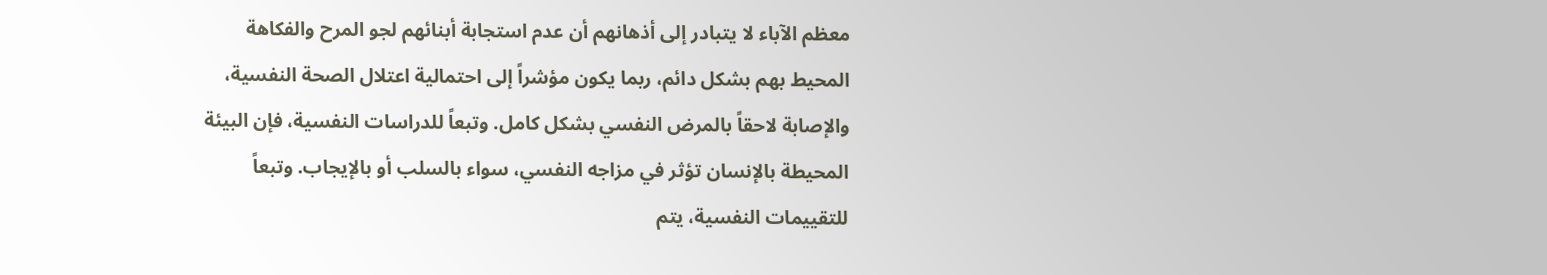معظم الآباء لا يتبادر إلى أذهانهم أن عدم استجابة أبنائهم لجو المرح والفكاهة المحيط بهم بشكل دائم، ربما يكون مؤشراً إلى احتمالية اعتلال الصحة النفسية، والإصابة لاحقاً بالمرض النفسي بشكل كامل. وتبعاً للدراسات النفسية، فإن البيئة المحيطة بالإنسان تؤثر في مزاجه النفسي، سواء بالسلب أو بالإيجاب. وتبعاً للتقييمات النفسية، يتم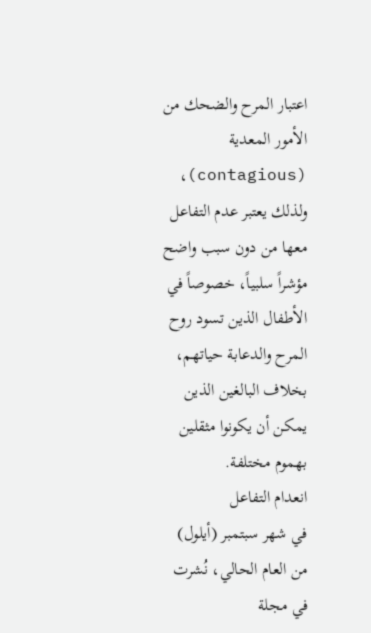اعتبار المرح والضحك من الأمور المعدية (contagious)، ولذلك يعتبر عدم التفاعل معها من دون سبب واضح مؤشراً سلبياً، خصوصاً في الأطفال الذين تسود روح المرح والدعابة حياتهم، بخلاف البالغين الذين يمكن أن يكونوا مثقلين بهموم مختلفة.
انعدام التفاعل
في شهر سبتمبر (أيلول) من العام الحالي، نُشرت في مجلة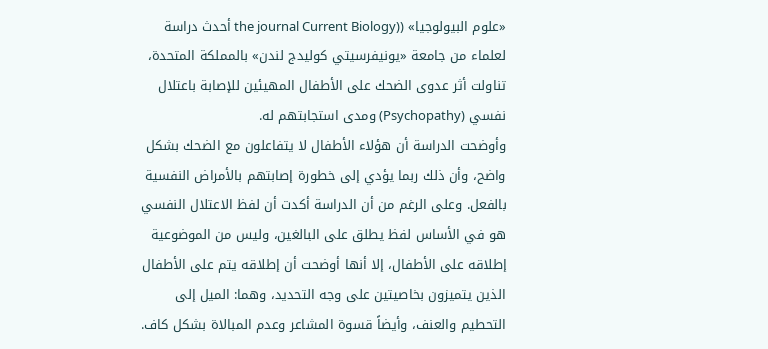«علوم البيولوجيا» ((the journal Current Biology أحدث دراسة لعلماء من جامعة «يونيفرسيتي كوليدج لندن» بالمملكة المتحدة، تناولت أثر عدوى الضحك على الأطفال المهيئين للإصابة باعتلال نفسي (Psychopathy) ومدى استجابتهم له.
وأوضحت الدراسة أن هؤلاء الأطفال لا يتفاعلون مع الضحك بشكل واضح، وأن ذلك ربما يؤدي إلى خطورة إصابتهم بالأمراض النفسية بالفعل. وعلى الرغم من أن الدراسة أكدت أن لفظ الاعتلال النفسي هو في الأساس لفظ يطلق على البالغين، وليس من الموضوعية إطلاقه على الأطفال، إلا أنها أوضحت أن إطلاقه يتم على الأطفال الذين يتميزون بخاصيتين على وجه التحديد، وهما: الميل إلى التحطيم والعنف، وأيضاً قسوة المشاعر وعدم المبالاة بشكل كاف.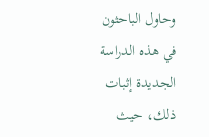وحاول الباحثون في هذه الدراسة الجديدة إثبات ذلك، حيث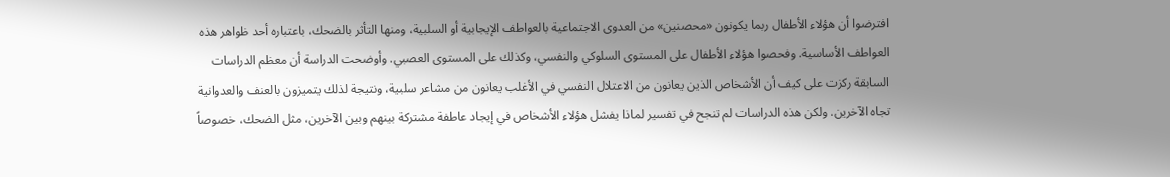افترضوا أن هؤلاء الأطفال ربما يكونون «محصنين» من العدوى الاجتماعية بالعواطف الإيجابية أو السلبية، ومنها التأثر بالضحك، باعتباره أحد ظواهر هذه العواطف الأساسية. وفحصوا هؤلاء الأطفال على المستوى السلوكي والنفسي، وكذلك على المستوى العصبي. وأوضحت الدراسة أن معظم الدراسات السابقة ركزت على كيف أن الأشخاص الذين يعانون من الاعتلال النفسي في الأغلب يعانون من مشاعر سلبية، ونتيجة لذلك يتميزون بالعنف والعدوانية تجاه الآخرين. ولكن هذه الدراسات لم تنجح في تفسير لماذا يفشل هؤلاء الأشخاص في إيجاد عاطفة مشتركة بينهم وبين الآخرين، مثل الضحك، خصوصاً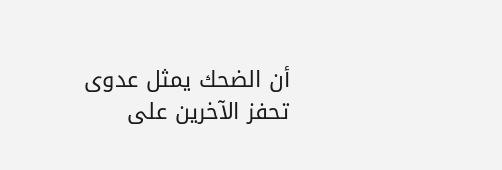أن الضحك يمثل عدوى تحفز الآخرين على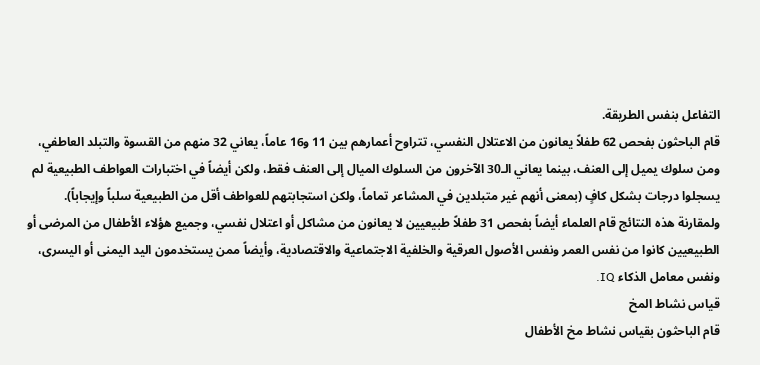التفاعل بنفس الطريقة.
قام الباحثون بفحص 62 طفلاً يعانون من الاعتلال النفسي، تتراوح أعمارهم بين 11 و16 عاماً، يعاني 32 منهم من القسوة والتبلد العاطفي، ومن سلوك يميل إلى العنف، بينما يعاني الـ30 الآخرون من السلوك الميال إلى العنف فقط، ولكن أيضاً في اختبارات العواطف الطبيعية لم يسجلوا درجات بشكل كافٍ (بمعنى أنهم غير متبلدين في المشاعر تماماً، ولكن استجابتهم للعواطف أقل من الطبيعية سلباً وإيجاباً). ولمقارنة هذه النتائج قام العلماء أيضاً بفحص 31 طفلاً طبيعيين لا يعانون من مشاكل أو اعتلال نفسي، وجميع هؤلاء الأطفال من المرضى أو الطبيعيين كانوا من نفس العمر ونفس الأصول العرقية والخلفية الاجتماعية والاقتصادية، وأيضاً ممن يستخدمون اليد اليمنى أو اليسرى، ونفس معامل الذكاء IQ.
قياس نشاط المخ
قام الباحثون بقياس نشاط مخ الأطفال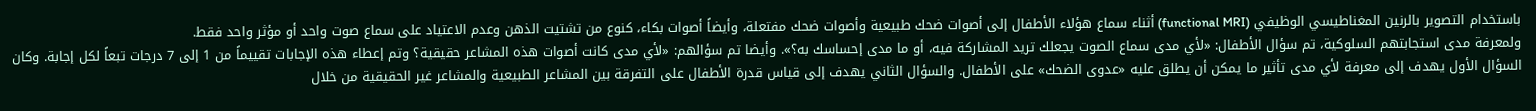باستخدام التصوير بالرنين المغناطيسي الوظيفي (functional MRI) أثناء سماع هؤلاء الأطفال إلى أصوات ضحك طبيعية وأصوات ضحك مفتعلة، وأيضاً أصوات بكاء، كنوع من تشتيت الذهن وعدم الاعتياد على سماع صوت واحد أو مؤثر واحد فقط.
ولمعرفة مدى استجابتهم السلوكية، تم سؤال الأطفال: «لأي مدى سماع الصوت يجعلك تريد المشاركة فيه، أو ما مدى إحساسك به؟». وأيضا تم سؤالهم: «لأي مدى كانت أصوات هذه المشاعر حقيقية؟ وتم إعطاء هذه الإجابات تقييماً من 1 إلى 7 درجات تبعاً لكل إجابة. وكان السؤال الأول يهدف إلى معرفة لأي مدى تأثير ما يمكن أن يطلق عليه «عدوى الضحك» على الأطفال. والسؤال الثاني يهدف إلى قياس قدرة الأطفال على التفرقة بين المشاعر الطبيعية والمشاعر غير الحقيقية من خلال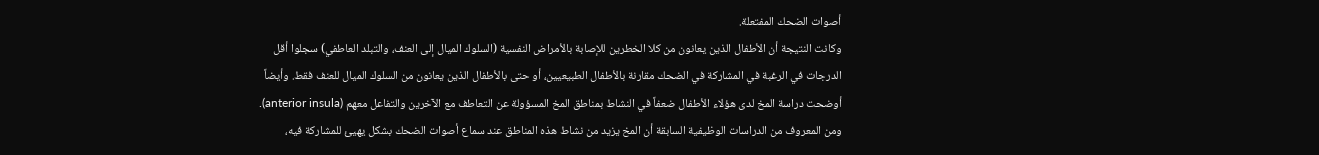أصوات الضحك المفتعلة.
وكانت النتيجة أن الأطفال الذين يعانون من كلا الخطرين للإصابة بالأمراض النفسية (السلوك الميال إلى العنف، والتبلد العاطفي) سجلوا أقل الدرجات في الرغبة في المشاركة في الضحك مقارنة بالأطفال الطبيعيين، أو حتى بالأطفال الذين يعانون من السلوك الميال للعنف فقط. وأيضاً أوضحت دراسة المخ لدى هؤلاء الأطفال ضعفاً في النشاط بمناطق المخ المسؤولة عن التعاطف مع الآخرين والتفاعل معهم (anterior insula). ومن المعروف من الدراسات الوظيفية السابقة أن المخ يزيد من نشاط هذه المناطق عند سماع أصوات الضحك بشكل يهيئ للمشاركة فيه،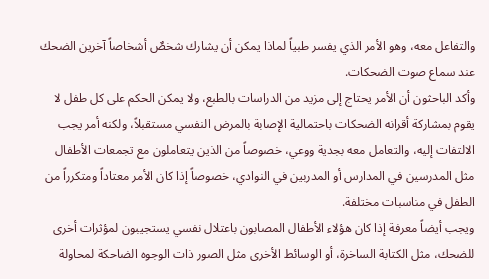والتفاعل معه، وهو الأمر الذي يفسر طبياً لماذا يمكن أن يشارك شخصٌ أشخاصاً آخرين الضحك عند سماع صوت الضحكات.
وأكد الباحثون أن الأمر يحتاج إلى مزيد من الدراسات بالطبع، ولا يمكن الحكم على كل طفل لا يقوم بمشاركة أقرانه الضحكات باحتمالية الإصابة بالمرض النفسي مستقبلاً، ولكنه أمر يجب الالتفات إليه، والتعامل معه بجدية ووعي، خصوصاً من الذين يتعاملون مع تجمعات الأطفال مثل المدرسين في المدارس أو المدربين في النوادي، خصوصاً إذا كان الأمر معتاداً ومتكرراً من الطفل في مناسبات مختلفة.
ويجب أيضاً معرفة إذا كان هؤلاء الأطفال المصابون باعتلال نفسي يستجيبون لمؤثرات أخرى للضحك، مثل الكتابة الساخرة، أو الوسائط الأخرى مثل الصور ذات الوجوه الضاحكة لمحاولة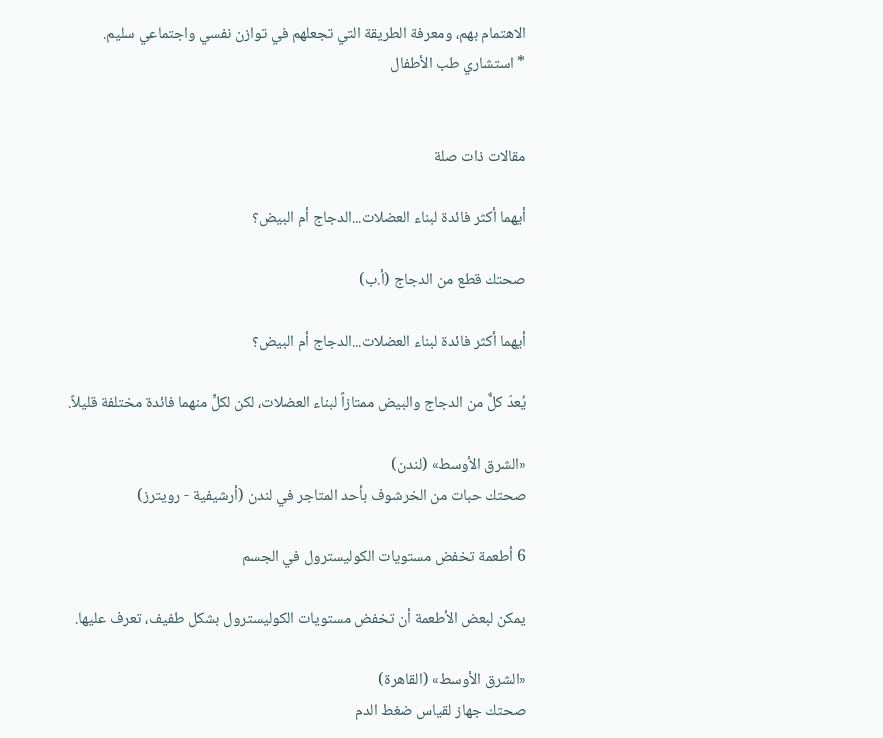الاهتمام بهم، ومعرفة الطريقة التي تجعلهم في توازن نفسي واجتماعي سليم.
* استشاري طب الأطفال


مقالات ذات صلة

أيهما أكثر فائدة لبناء العضلات...الدجاج أم البيض؟

صحتك قطع من الدجاج (أ.ب)

أيهما أكثر فائدة لبناء العضلات...الدجاج أم البيض؟

يُعدّ كلٌّ من الدجاج والبيض ممتازاً لبناء العضلات، لكن لكلٍّ منهما فائدة مختلفة قليلاً.

«الشرق الأوسط» (لندن)
صحتك حبات من الخرشوف بأحد المتاجر في لندن (أرشيفية - رويترز)

6 أطعمة تخفض مستويات الكوليسترول في الجسم

يمكن لبعض الأطعمة أن تخفض مستويات الكوليسترول بشكل طفيف، تعرف عليها.

«الشرق الأوسط» (القاهرة)
صحتك جهاز لقياس ضغط الدم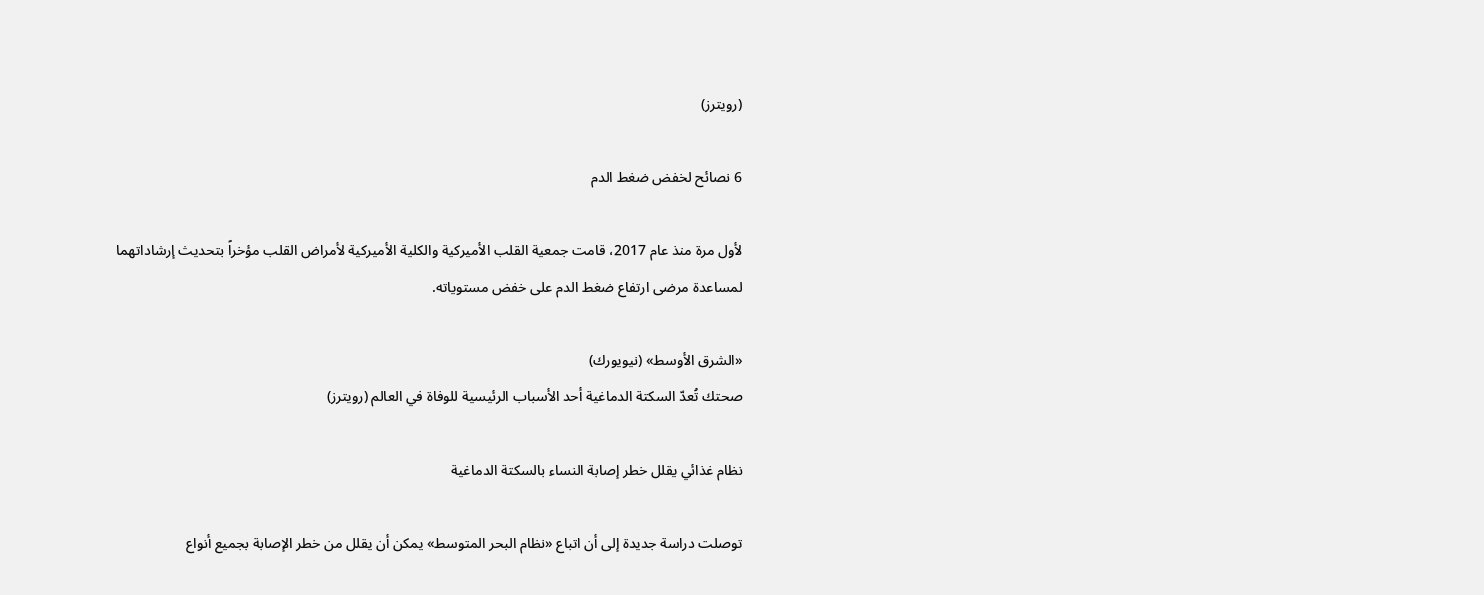(رويترز)

6 نصائح لخفض ضغط الدم

لأول مرة منذ عام 2017، قامت جمعية القلب الأميركية والكلية الأميركية لأمراض القلب مؤخراً بتحديث إرشاداتهما لمساعدة مرضى ارتفاع ضغط الدم على خفض مستوياته.

«الشرق الأوسط» (نيويورك)
صحتك تُعدّ السكتة الدماغية أحد الأسباب الرئيسية للوفاة في العالم (رويترز)

نظام غذائي يقلل خطر إصابة النساء بالسكتة الدماغية

توصلت دراسة جديدة إلى أن اتباع «نظام البحر المتوسط» يمكن أن يقلل من خطر الإصابة بجميع أنواع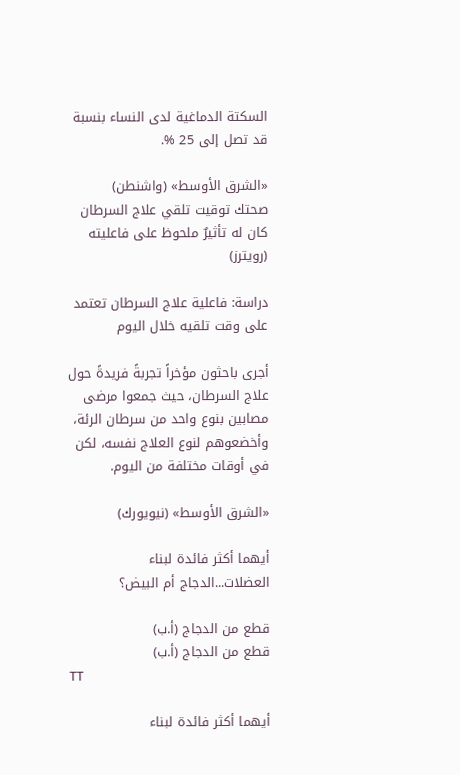السكتة الدماغية لدى النساء بنسبة قد تصل إلى 25 %.

«الشرق الأوسط» (واشنطن)
صحتك توقيت تلقي علاج السرطان كان له تأثيرٌ ملحوظ على فاعليته (رويترز)

دراسة: فاعلية علاج السرطان تعتمد على وقت تلقيه خلال اليوم

أجرى باحثون مؤخراً تجربةً فريدةً حول علاج السرطان، حيث جمعوا مرضى مصابين بنوع واحد من سرطان الرئة، وأخضعوهم لنوع العلاج نفسه، لكن في أوقات مختلفة من اليوم.

«الشرق الأوسط» (نيويورك)

أيهما أكثر فائدة لبناء العضلات...الدجاج أم البيض؟

قطع من الدجاج (أ.ب)
قطع من الدجاج (أ.ب)
TT

أيهما أكثر فائدة لبناء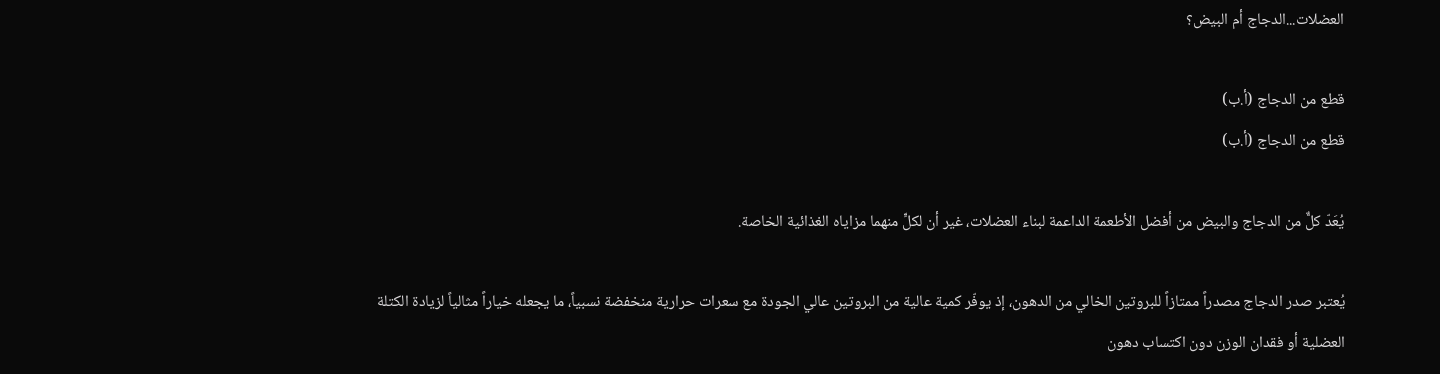العضلات...الدجاج أم البيض؟

قطع من الدجاج (أ.ب)
قطع من الدجاج (أ.ب)

يُعَدّ كلٌّ من الدجاج والبيض من أفضل الأطعمة الداعمة لبناء العضلات، غير أن لكلٍّ منهما مزاياه الغذائية الخاصة.

يُعتبر صدر الدجاج مصدراً ممتازاً للبروتين الخالي من الدهون، إذ يوفّر كمية عالية من البروتين عالي الجودة مع سعرات حرارية منخفضة نسبياً، ما يجعله خياراً مثالياً لزيادة الكتلة العضلية أو فقدان الوزن دون اكتساب دهون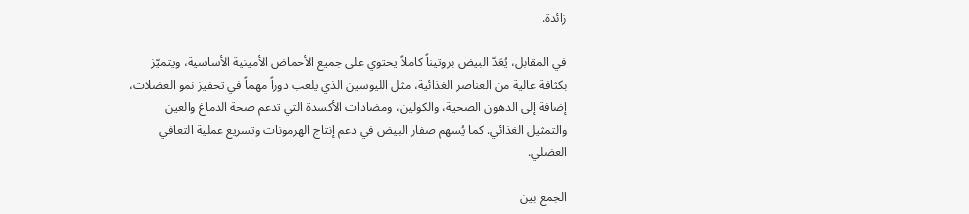زائدة.

في المقابل، يُعَدّ البيض بروتيناً كاملاً يحتوي على جميع الأحماض الأمينية الأساسية، ويتميّز بكثافة عالية من العناصر الغذائية، مثل الليوسين الذي يلعب دوراً مهماً في تحفيز نمو العضلات، إضافة إلى الدهون الصحية، والكولين، ومضادات الأكسدة التي تدعم صحة الدماغ والعين والتمثيل الغذائي. كما يُسهم صفار البيض في دعم إنتاج الهرمونات وتسريع عملية التعافي العضلي.

الجمع بين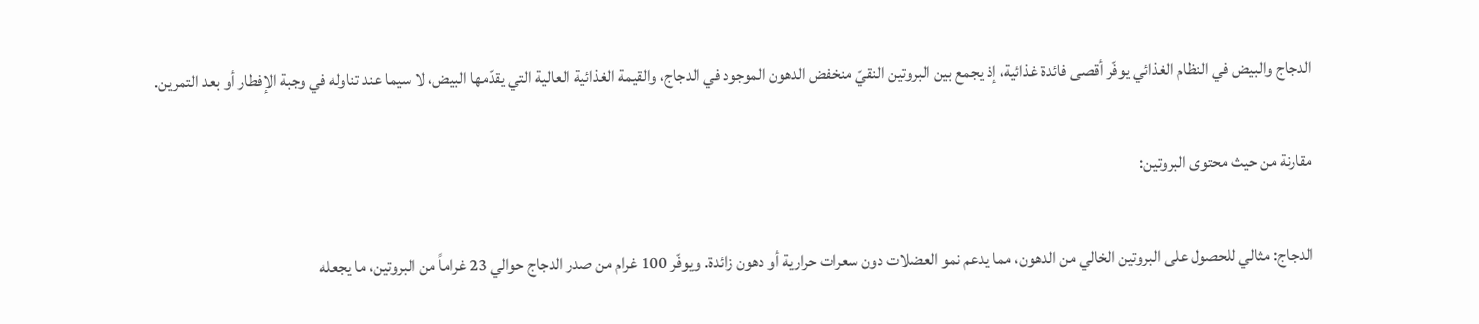الدجاج والبيض في النظام الغذائي يوفّر أقصى فائدة غذائية، إذ يجمع بين البروتين النقيّ منخفض الدهون الموجود في الدجاج، والقيمة الغذائية العالية التي يقدّمها البيض، لا سيما عند تناوله في وجبة الإفطار أو بعد التمرين.

مقارنة من حيث محتوى البروتين:

الدجاج: مثالي للحصول على البروتين الخالي من الدهون، مما يدعم نمو العضلات دون سعرات حرارية أو دهون زائدة. ويوفّر 100 غرام من صدر الدجاج حوالي 23 غراماً من البروتين، ما يجعله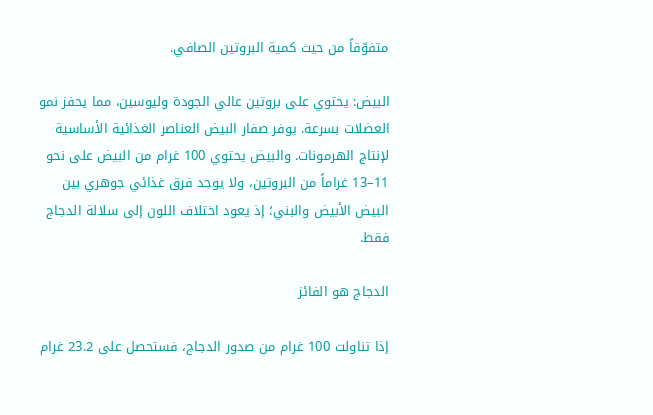متفوّقاً من حيث كمية البروتين الصافي.

البيض: يحتوي على بروتين عالي الجودة وليوسين، مما يحفز نمو العضلات بسرعة. يوفر صفار البيض العناصر الغذائية الأساسية لإنتاج الهرمونات. والبيض يحتوي 100 غرام من البيض على نحو 11–13 غراماً من البروتين، ولا يوجد فرق غذائي جوهري بين البيض الأبيض والبني؛ إذ يعود اختلاف اللون إلى سلالة الدجاج فقط.

الدجاج هو الفائز

إذا تناولت 100 غرام من صدور الدجاج، فستحصل على 23.2 غرام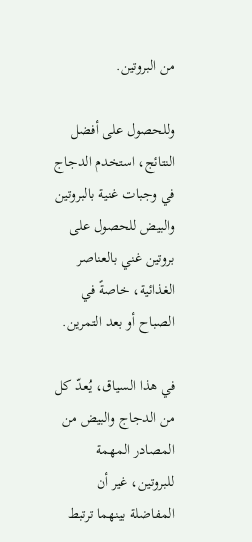من البروتين.

وللحصول على أفضل النتائج، استخدم الدجاج في وجبات غنية بالبروتين والبيض للحصول على بروتين غني بالعناصر الغذائية، خاصةً في الصباح أو بعد التمرين.

في هذا السياق، يُعدّ كل من الدجاج والبيض من المصادر المهمة للبروتين، غير أن المفاضلة بينهما ترتبط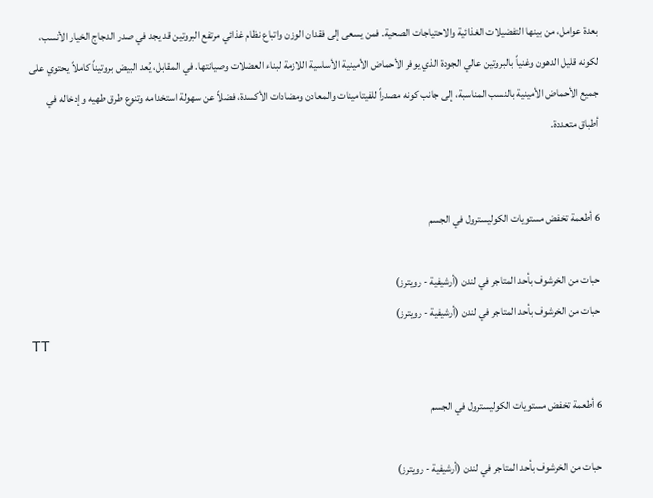بعدة عوامل، من بينها التفضيلات الغذائية والاحتياجات الصحية. فمن يسعى إلى فقدان الوزن واتباع نظام غذائي مرتفع البروتين قد يجد في صدر الدجاج الخيار الأنسب، لكونه قليل الدهون وغنياً بالبروتين عالي الجودة الذي يوفر الأحماض الأمينية الأساسية اللازمة لبناء العضلات وصيانتها. في المقابل، يُعد البيض بروتيناً كاملاً يحتوي على جميع الأحماض الأمينية بالنسب المناسبة، إلى جانب كونه مصدراً للفيتامينات والمعادن ومضادات الأكسدة، فضلاً عن سهولة استخدامه وتنوع طرق طهيه وإدخاله في أطباق متعددة.


6 أطعمة تخفض مستويات الكوليسترول في الجسم

حبات من الخرشوف بأحد المتاجر في لندن (أرشيفية - رويترز)
حبات من الخرشوف بأحد المتاجر في لندن (أرشيفية - رويترز)
TT

6 أطعمة تخفض مستويات الكوليسترول في الجسم

حبات من الخرشوف بأحد المتاجر في لندن (أرشيفية - رويترز)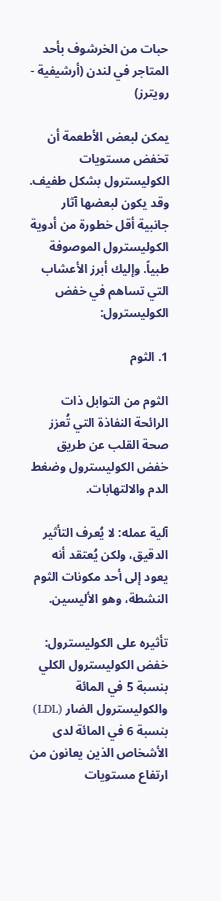حبات من الخرشوف بأحد المتاجر في لندن (أرشيفية - رويترز)

يمكن لبعض الأطعمة أن تخفض مستويات الكوليسترول بشكل طفيف. وقد يكون لبعضها آثار جانبية أقل خطورة من أدوية الكوليسترول الموصوفة طبياً. وإليك أبرز الأعشاب التي تساهم في خفض الكوليسترول:

1. الثوم

الثوم من التوابل ذات الرائحة النفاذة التي تُعزز صحة القلب عن طريق خفض الكوليسترول وضغط الدم والالتهابات.

آلية عمله: لا يُعرف التأثير الدقيق، ولكن يُعتقد أنه يعود إلى أحد مكونات الثوم النشطة، وهو الأليسين.

تأثيره على الكوليسترول: خفض الكوليسترول الكلي بنسبة 5 في المائة والكوليسترول الضار (LDL) بنسبة 6 في المائة لدى الأشخاص الذين يعانون من ارتفاع مستويات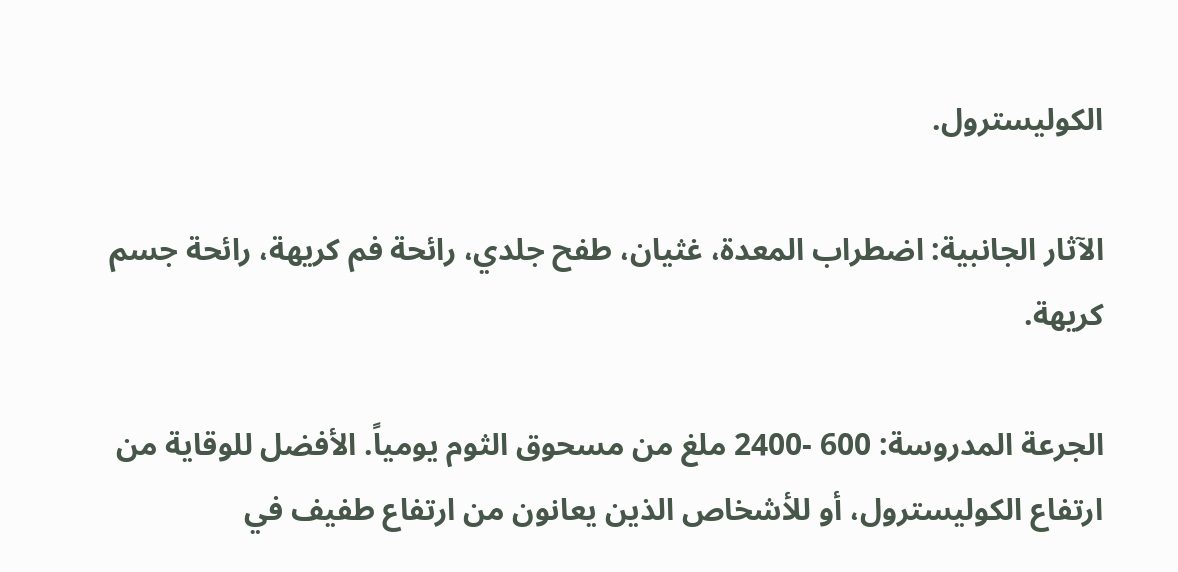الكوليسترول.

الآثار الجانبية: اضطراب المعدة، غثيان، طفح جلدي، رائحة فم كريهة، رائحة جسم كريهة.

الجرعة المدروسة: 600 -2400 ملغ من مسحوق الثوم يومياً. الأفضل للوقاية من ارتفاع الكوليسترول، أو للأشخاص الذين يعانون من ارتفاع طفيف في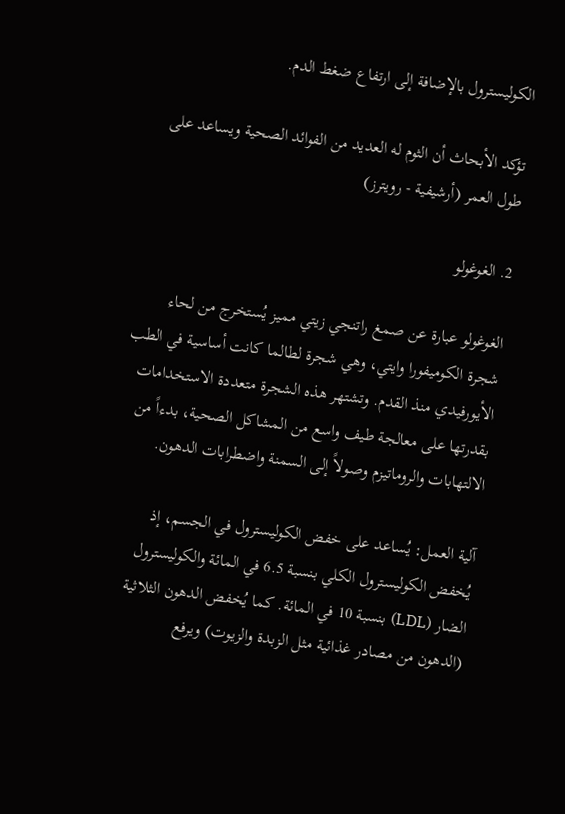الكوليسترول بالإضافة إلى ارتفاع ضغط الدم.

تؤكد الأبحاث أن الثوم له العديد من الفوائد الصحية ويساعد على طول العمر (أرشيفية - رويترز)

2. الغوغولو

الغوغولو عبارة عن صمغ راتنجي زيتي مميز يُستخرج من لحاء شجرة الكوميفورا وايتي، وهي شجرة لطالما كانت أساسية في الطب الأيورفيدي منذ القدم. وتشتهر هذه الشجرة متعددة الاستخدامات بقدرتها على معالجة طيف واسع من المشاكل الصحية، بدءاً من الالتهابات والروماتيزم وصولاً إلى السمنة واضطرابات الدهون.

آلية العمل: يُساعد على خفض الكوليسترول في الجسم، إذ يُخفض الكوليسترول الكلي بنسبة 6.5 في المائة والكوليسترول الضار (LDL) بنسبة 10 في المائة. كما يُخفض الدهون الثلاثية (الدهون من مصادر غذائية مثل الزبدة والزيوت) ويرفع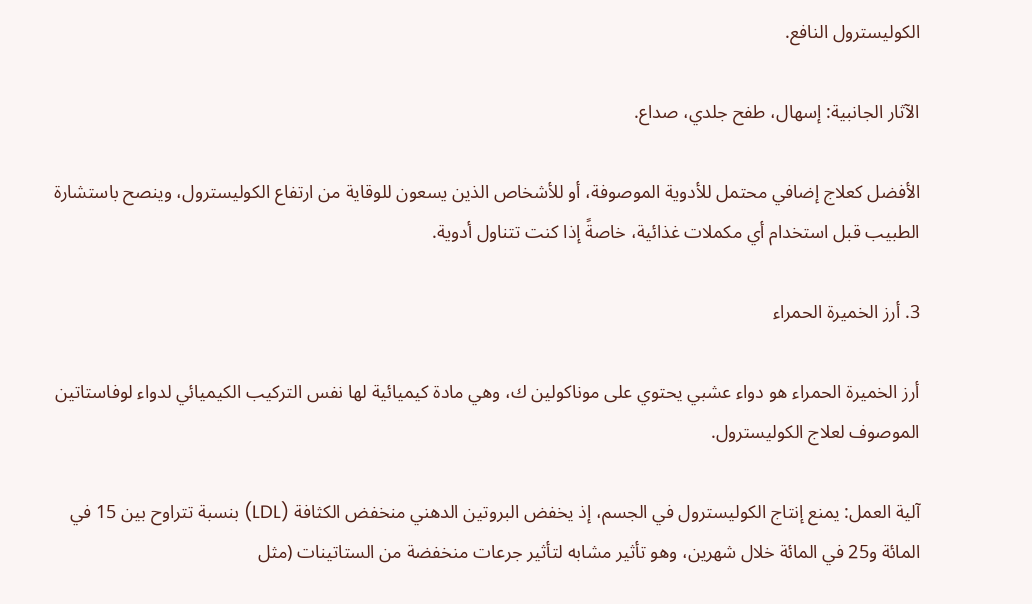الكوليسترول النافع.

الآثار الجانبية: إسهال، طفح جلدي، صداع.

الأفضل كعلاج إضافي محتمل للأدوية الموصوفة، أو للأشخاص الذين يسعون للوقاية من ارتفاع الكوليسترول، وينصح باستشارة الطبيب قبل استخدام أي مكملات غذائية، خاصةً إذا كنت تتناول أدوية.

3. أرز الخميرة الحمراء

أرز الخميرة الحمراء هو دواء عشبي يحتوي على موناكولين ك، وهي مادة كيميائية لها نفس التركيب الكيميائي لدواء لوفاستاتين الموصوف لعلاج الكوليسترول.

آلية العمل: يمنع إنتاج الكوليسترول في الجسم، إذ يخفض البروتين الدهني منخفض الكثافة (LDL) بنسبة تتراوح بين 15 في المائة و25 في المائة خلال شهرين، وهو تأثير مشابه لتأثير جرعات منخفضة من الستاتينات (مثل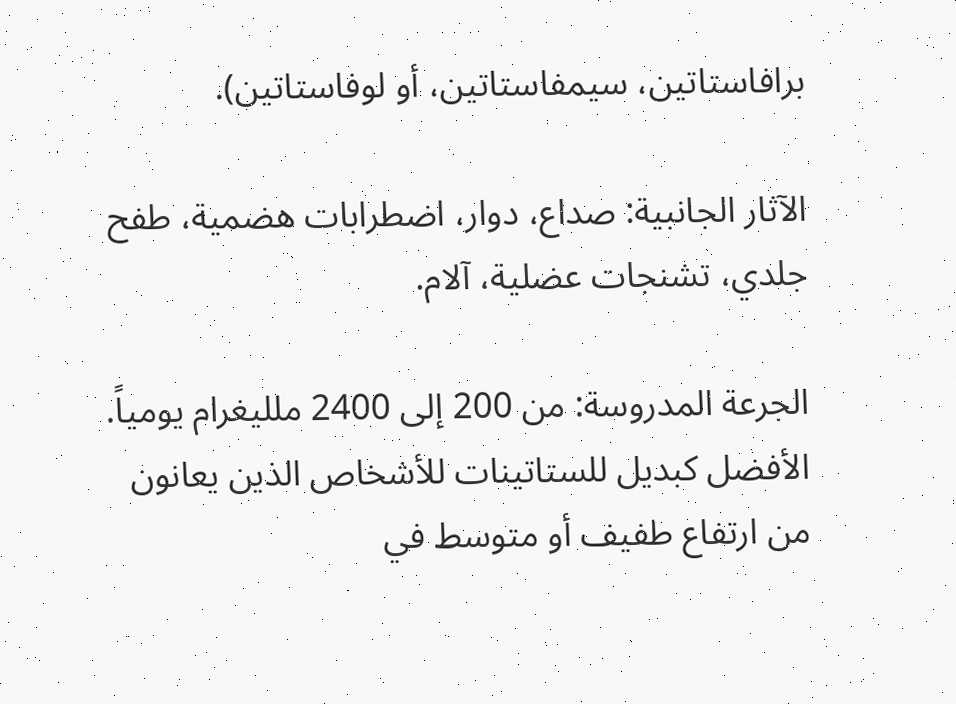برافاستاتين، سيمفاستاتين، أو لوفاستاتين).

الآثار الجانبية: صداع، دوار، اضطرابات هضمية، طفح جلدي، تشنجات عضلية، آلام.

الجرعة المدروسة: من 200 إلى 2400 ملليغرام يومياً. الأفضل كبديل للستاتينات للأشخاص الذين يعانون من ارتفاع طفيف أو متوسط في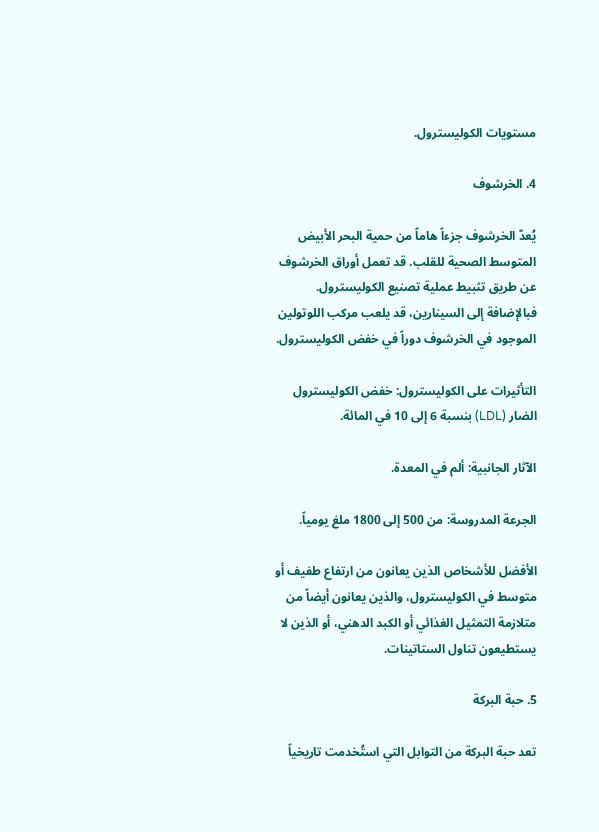مستويات الكوليسترول.

4. الخرشوف

يُعدّ الخرشوف جزءاً هاماً من حمية البحر الأبيض المتوسط الصحية للقلب. قد تعمل أوراق الخرشوف عن طريق تثبيط عملية تصنيع الكوليسترول. فبالإضافة إلى السينارين، قد يلعب مركب اللوتولين الموجود في الخرشوف دوراً في خفض الكوليسترول.

التأثيرات على الكوليسترول: خفض الكوليسترول الضار (LDL) بنسبة 6 إلى 10 في المائة.

الآثار الجانبية: ألم في المعدة.

الجرعة المدروسة: من 500 إلى 1800 ملغ يومياً.

الأفضل للأشخاص الذين يعانون من ارتفاع طفيف أو متوسط في الكوليسترول، والذين يعانون أيضاً من متلازمة التمثيل الغذائي أو الكبد الدهني، أو الذين لا يستطيعون تناول الستاتينات.

5. حبة البركة

تعد حبة البركة من التوابل التي استُخدمت تاريخياً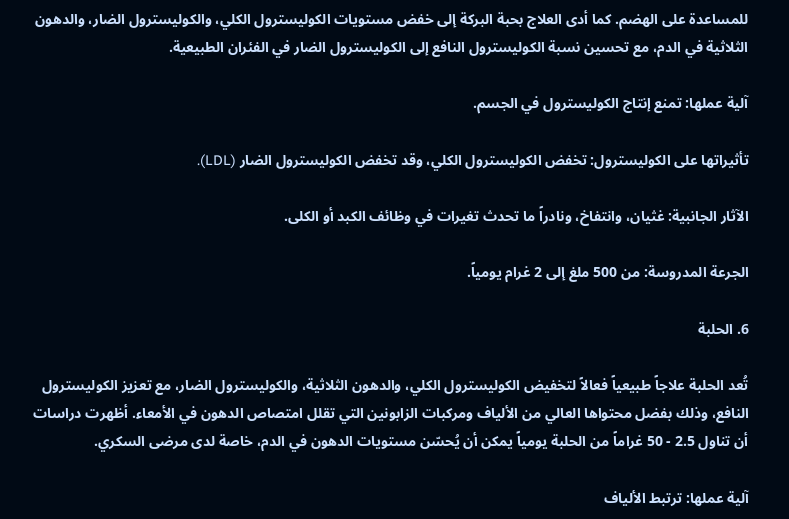للمساعدة على الهضم. كما أدى العلاج بحبة البركة إلى خفض مستويات الكوليسترول الكلي، والكوليسترول الضار، والدهون الثلاثية في الدم، مع تحسين نسبة الكوليسترول النافع إلى الكوليسترول الضار في الفئران الطبيعية.

آلية عملها: تمنع إنتاج الكوليسترول في الجسم.

تأثيراتها على الكوليسترول: تخفض الكوليسترول الكلي، وقد تخفض الكوليسترول الضار (LDL).

الآثار الجانبية: غثيان، وانتفاخ، ونادراً ما تحدث تغيرات في وظائف الكبد أو الكلى.

الجرعة المدروسة: من 500 ملغ إلى 2 غرام يومياً.

6. الحلبة

تُعد الحلبة علاجاً طبيعياً فعالاً لتخفيض الكوليسترول الكلي، والدهون الثلاثية، والكوليسترول الضار، مع تعزيز الكوليسترول النافع، وذلك بفضل محتواها العالي من الألياف ومركبات الزابونين التي تقلل امتصاص الدهون في الأمعاء. أظهرت دراسات أن تناول 2.5 - 50 غراماً من الحلبة يومياً يمكن أن يُحسّن مستويات الدهون في الدم، خاصة لدى مرضى السكري.

آلية عملها: ترتبط الألياف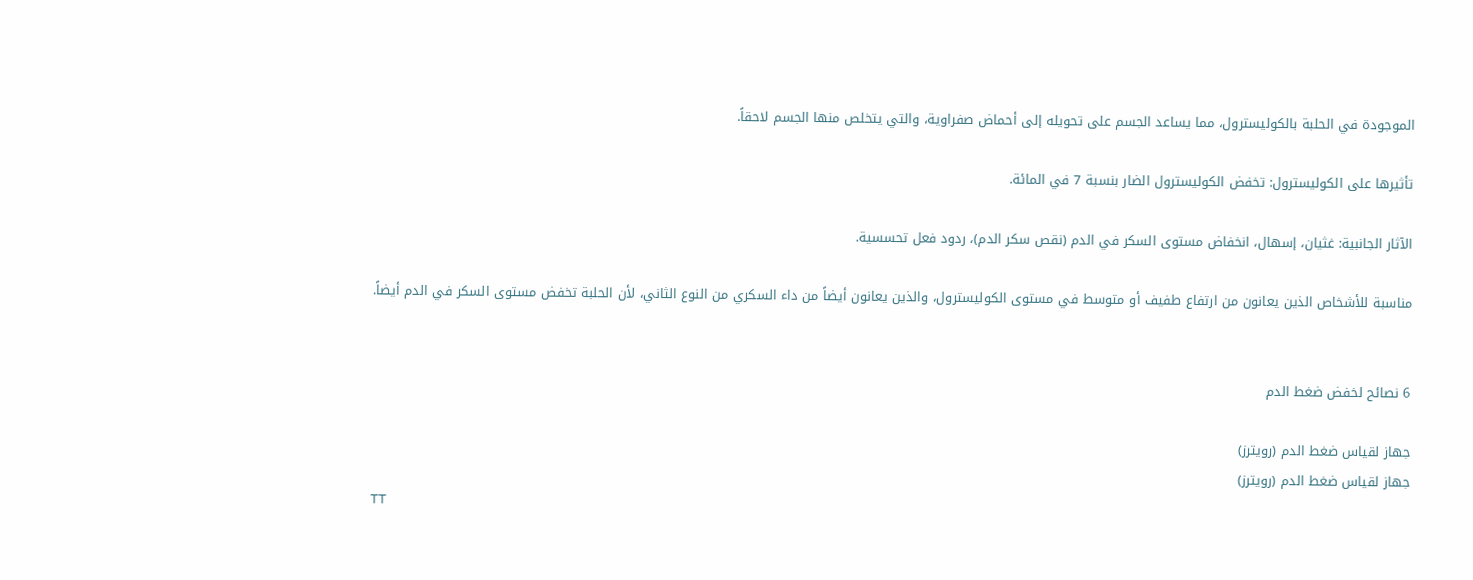الموجودة في الحلبة بالكوليسترول، مما يساعد الجسم على تحويله إلى أحماض صفراوية، والتي يتخلص منها الجسم لاحقاً.

تأثيرها على الكوليسترول: تخفض الكوليسترول الضار بنسبة 7 في المائة.

الآثار الجانبية: غثيان، إسهال، انخفاض مستوى السكر في الدم (نقص سكر الدم)، ردود فعل تحسسية.

مناسبة للأشخاص الذين يعانون من ارتفاع طفيف أو متوسط في مستوى الكوليسترول، والذين يعانون أيضاً من داء السكري من النوع الثاني، لأن الحلبة تخفض مستوى السكر في الدم أيضاً.


6 نصائح لخفض ضغط الدم

جهاز لقياس ضغط الدم (رويترز)
جهاز لقياس ضغط الدم (رويترز)
TT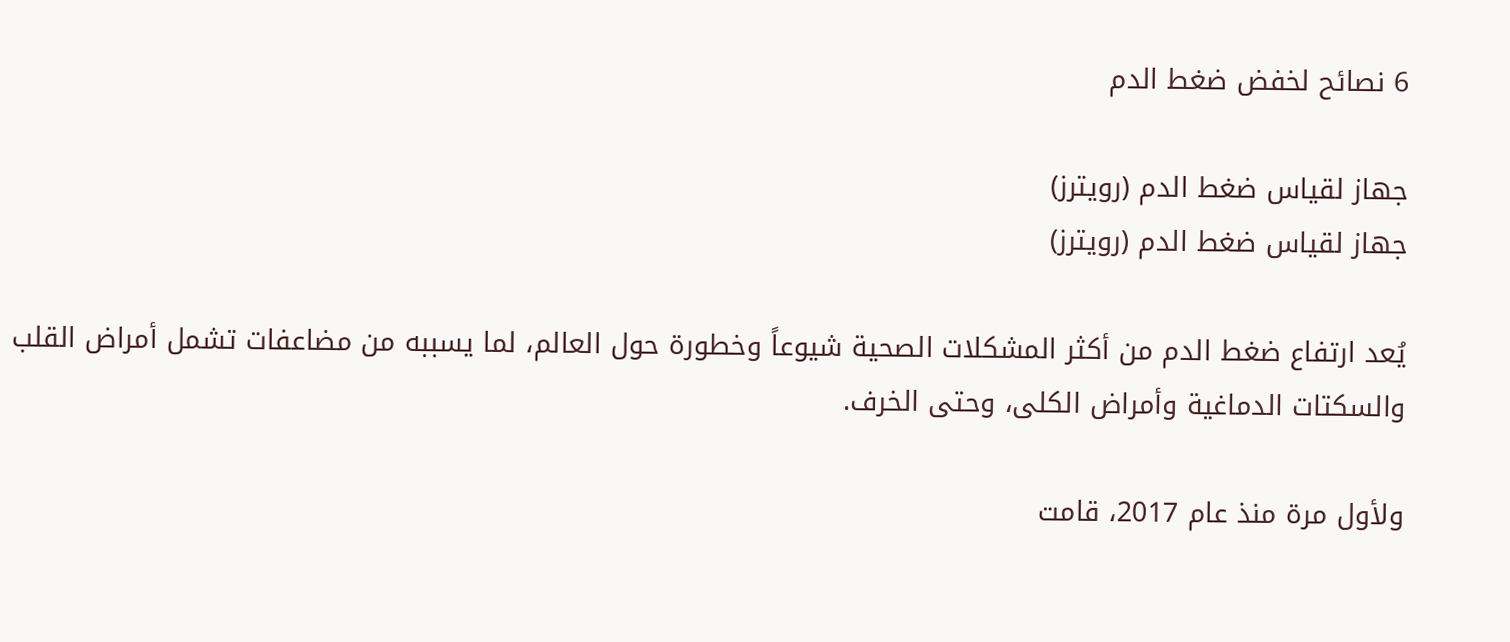6 نصائح لخفض ضغط الدم

جهاز لقياس ضغط الدم (رويترز)
جهاز لقياس ضغط الدم (رويترز)

يُعد ارتفاع ضغط الدم من أكثر المشكلات الصحية شيوعاً وخطورة حول العالم، لما يسببه من مضاعفات تشمل أمراض القلب والسكتات الدماغية وأمراض الكلى، وحتى الخرف.

ولأول مرة منذ عام 2017، قامت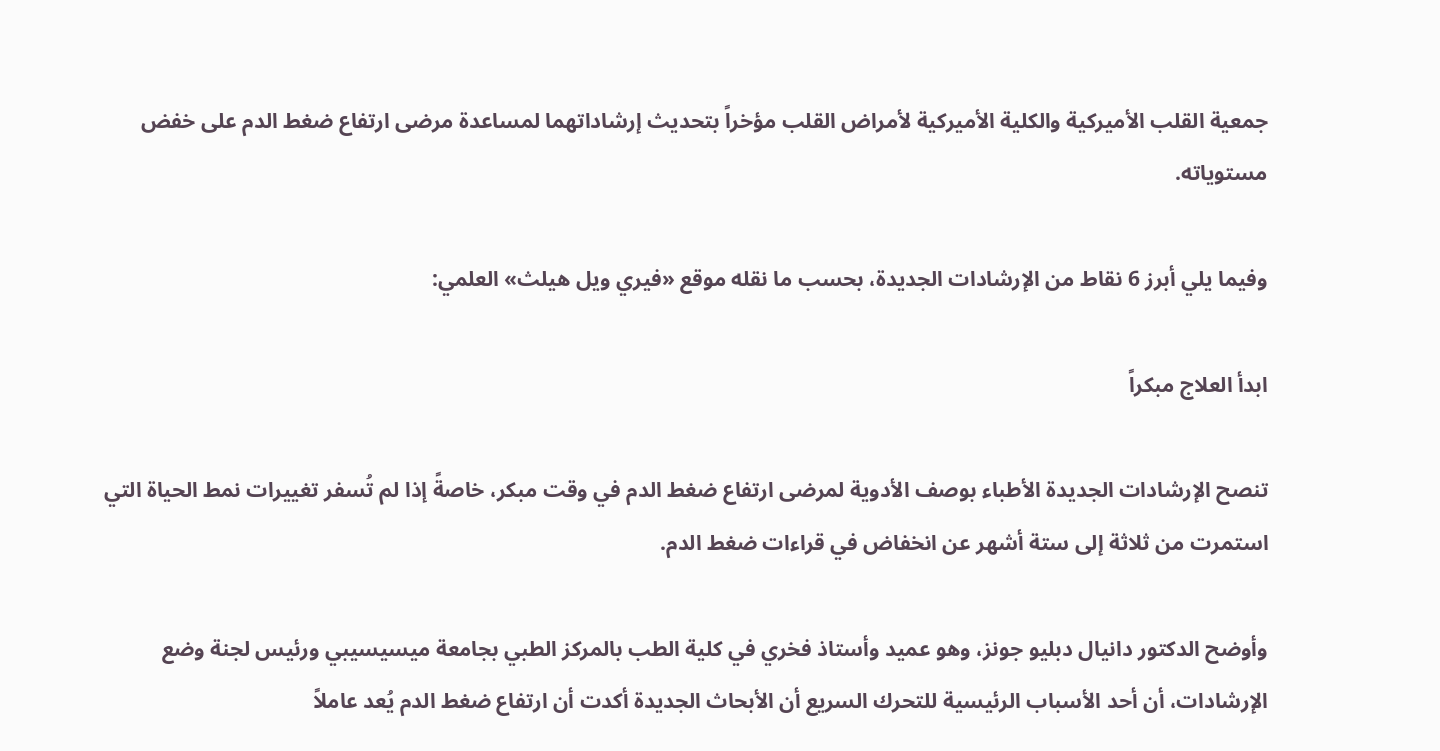جمعية القلب الأميركية والكلية الأميركية لأمراض القلب مؤخراً بتحديث إرشاداتهما لمساعدة مرضى ارتفاع ضغط الدم على خفض مستوياته.

وفيما يلي أبرز 6 نقاط من الإرشادات الجديدة، بحسب ما نقله موقع «فيري ويل هيلث» العلمي:

ابدأ العلاج مبكراً

تنصح الإرشادات الجديدة الأطباء بوصف الأدوية لمرضى ارتفاع ضغط الدم في وقت مبكر، خاصةً إذا لم تُسفر تغييرات نمط الحياة التي استمرت من ثلاثة إلى ستة أشهر عن انخفاض في قراءات ضغط الدم.

وأوضح الدكتور دانيال دبليو جونز، وهو عميد وأستاذ فخري في كلية الطب بالمركز الطبي بجامعة ميسيسيبي ورئيس لجنة وضع الإرشادات، أن أحد الأسباب الرئيسية للتحرك السريع أن الأبحاث الجديدة أكدت أن ارتفاع ضغط الدم يُعد عاملاً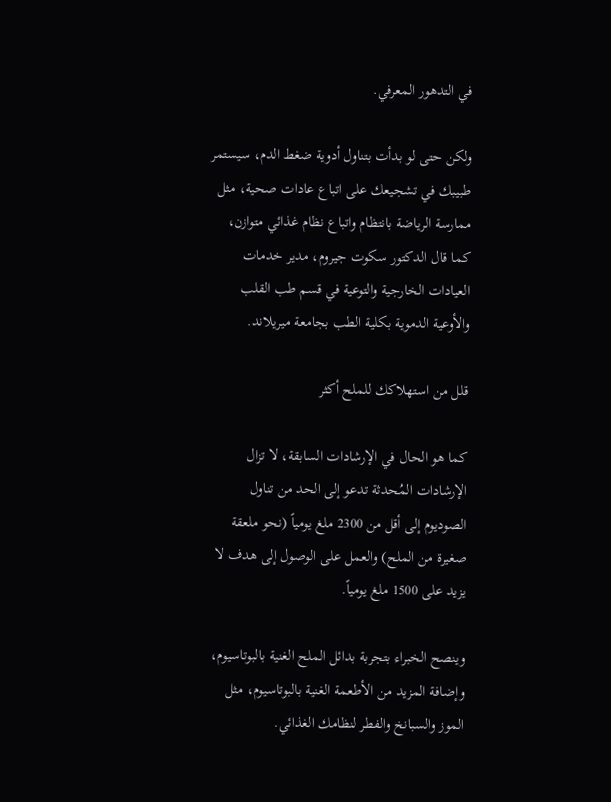في التدهور المعرفي.

ولكن حتى لو بدأت بتناول أدوية ضغط الدم، سيستمر طبيبك في تشجيعك على اتباع عادات صحية، مثل ممارسة الرياضة بانتظام واتباع نظام غذائي متوازن، كما قال الدكتور سكوت جيروم، مدير خدمات العيادات الخارجية والتوعية في قسم طب القلب والأوعية الدموية بكلية الطب بجامعة ميريلاند.

قلل من استهلاكك للملح أكثر

كما هو الحال في الإرشادات السابقة، لا تزال الإرشادات المُحدثة تدعو إلى الحد من تناول الصوديوم إلى أقل من 2300 ملغ يومياً (نحو ملعقة صغيرة من الملح) والعمل على الوصول إلى هدف لا يزيد على 1500 ملغ يومياً.

وينصح الخبراء بتجربة بدائل الملح الغنية بالبوتاسيوم، وإضافة المزيد من الأطعمة الغنية بالبوتاسيوم، مثل الموز والسبانخ والفطر لنظامك الغذائي.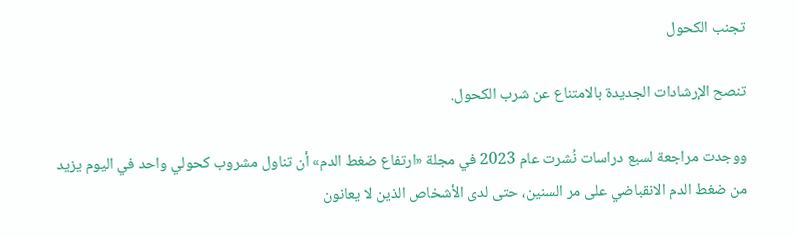تجنب الكحول

تنصح الإرشادات الجديدة بالامتناع عن شرب الكحول.

ووجدت مراجعة لسبع دراسات نُشرت عام 2023 في مجلة «ارتفاع ضغط الدم» أن تناول مشروب كحولي واحد في اليوم يزيد من ضغط الدم الانقباضي على مر السنين، حتى لدى الأشخاص الذين لا يعانون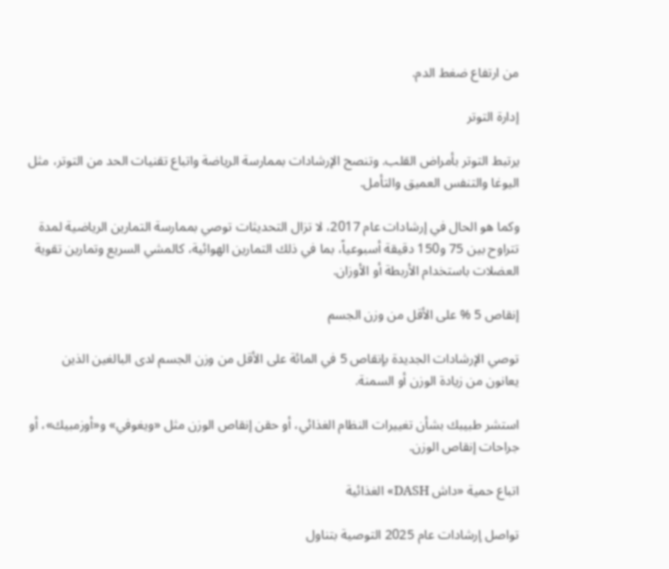من ارتفاع ضغط الدم.

إدارة التوتر

يرتبط التوتر بأمراض القلب. وتنصح الإرشادات بممارسة الرياضة واتباع تقنيات الحد من التوتر، مثل اليوغا والتنفس العميق والتأمل.

وكما هو الحال في إرشادات عام 2017، لا تزال التحديثات توصي بممارسة التمارين الرياضية لمدة تتراوح بين 75 و150 دقيقة أسبوعياً، بما في ذلك التمارين الهوائية، كالمشي السريع وتمارين تقوية العضلات باستخدام الأربطة أو الأوزان.

إنقاص 5 % على الأقل من وزن الجسم

توصي الإرشادات الجديدة بإنقاص 5 في المائة على الأقل من وزن الجسم لدى البالغين الذين يعانون من زيادة الوزن أو السمنة.

استشر طبيبك بشأن تغييرات النظام الغذائي، أو حقن إنقاص الوزن مثل «ويغوفي» و«أوزمبيك»، أو جراحات إنقاص الوزن.

اتباع حمية «داش DASH» الغذائية

تواصل إرشادات عام 2025 التوصية بتناول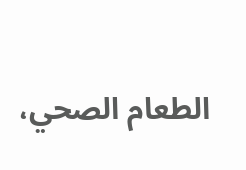الطعام الصحي،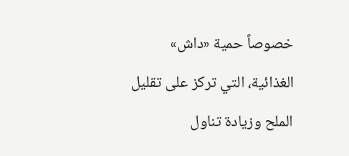خصوصاً حمية «داش» الغذائية، التي تركز على تقليل الملح وزيادة تناول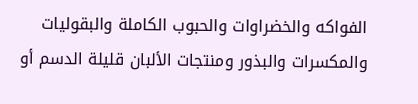الفواكه والخضراوات والحبوب الكاملة والبقوليات والمكسرات والبذور ومنتجات الألبان قليلة الدسم أو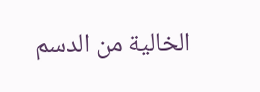الخالية من الدسم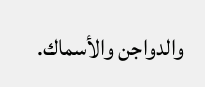والدواجن والأسماك.